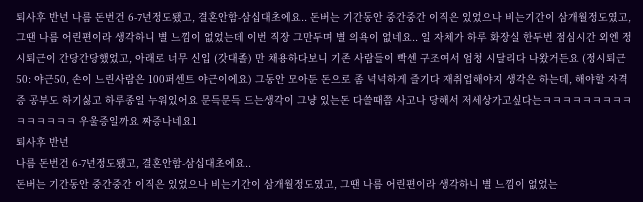퇴사후 반년 나름 돈번건 6-7년정도됐고, 결혼안함-삼십대초에요.. 돈버는 기간동안 중간중간 이직은 있었으나 비는기간이 삼개월정도였고, 그땐 나름 어린편이라 생각하니 별 느낌이 없었는데 이번 직장 그만두며 별 의욕이 없네요.. 일 자체가 하루 화장실 한두번 점심시간 외엔 정시퇴근이 간당간당했었고, 아래로 너무 신입 (갓대졸) 만 채용하다보니 기존 사람들이 빡센 구조여서 엄청 시달리다 나왔거든요 (정시퇴근 50: 야근50, 손이 느린사람은 100퍼센트 야근이에요) 그동안 모아둔 돈으로 좀 넉넉하게 즐기다 재취업해야지 생각은 하는데, 해야할 자격증 공부도 하기싫고 하루종일 누워있어요 문득문득 드는생각이 그냥 있는돈 다쓸때쯤 사고나 당해서 저세상가고싶다는ㅋㅋㅋㅋㅋㅋㅋㅋㅋㅋㅋㅋㅋㅋㅋ 우울증일까요 짜증나네요1
퇴사후 반년
나름 돈번건 6-7년정도됐고, 결혼안함-삼십대초에요..
돈버는 기간동안 중간중간 이직은 있었으나 비는기간이 삼개월정도였고, 그땐 나름 어린편이라 생각하니 별 느낌이 없었는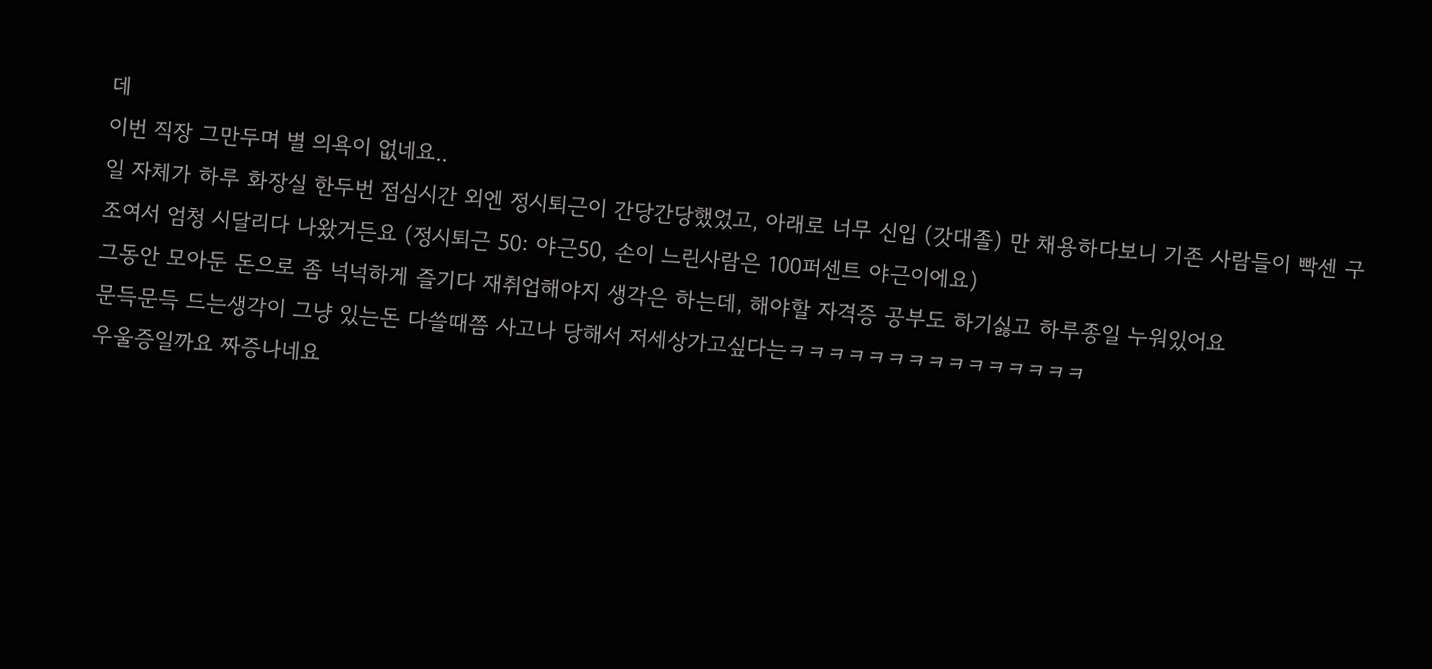데
이번 직장 그만두며 별 의욕이 없네요..
일 자체가 하루 화장실 한두번 점심시간 외엔 정시퇴근이 간당간당했었고, 아래로 너무 신입 (갓대졸) 만 채용하다보니 기존 사람들이 빡센 구조여서 엄청 시달리다 나왔거든요 (정시퇴근 50: 야근50, 손이 느린사람은 100퍼센트 야근이에요)
그동안 모아둔 돈으로 좀 넉넉하게 즐기다 재취업해야지 생각은 하는데, 해야할 자격증 공부도 하기싫고 하루종일 누워있어요
문득문득 드는생각이 그냥 있는돈 다쓸때쯤 사고나 당해서 저세상가고싶다는ㅋㅋㅋㅋㅋㅋㅋㅋㅋㅋㅋㅋㅋㅋㅋ
우울증일까요 짜증나네요